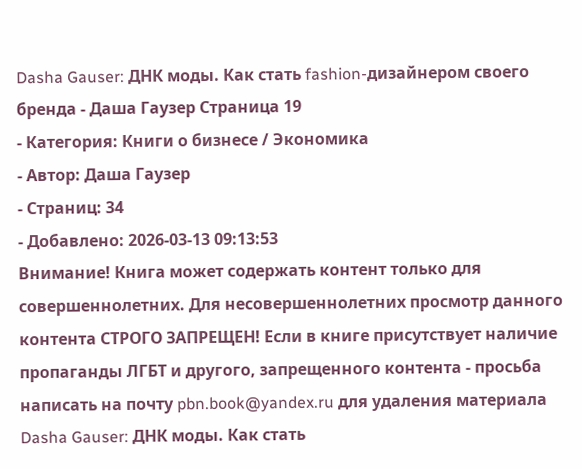Dasha Gauser: ДНК моды. Как стать fashion-дизайнером своего бренда - Даша Гаузер Страница 19
- Категория: Книги о бизнесе / Экономика
- Автор: Даша Гаузер
- Страниц: 34
- Добавлено: 2026-03-13 09:13:53
Внимание! Книга может содержать контент только для совершеннолетних. Для несовершеннолетних просмотр данного контента СТРОГО ЗАПРЕЩЕН! Если в книге присутствует наличие пропаганды ЛГБТ и другого, запрещенного контента - просьба написать на почту pbn.book@yandex.ru для удаления материала
Dasha Gauser: ДНК моды. Как стать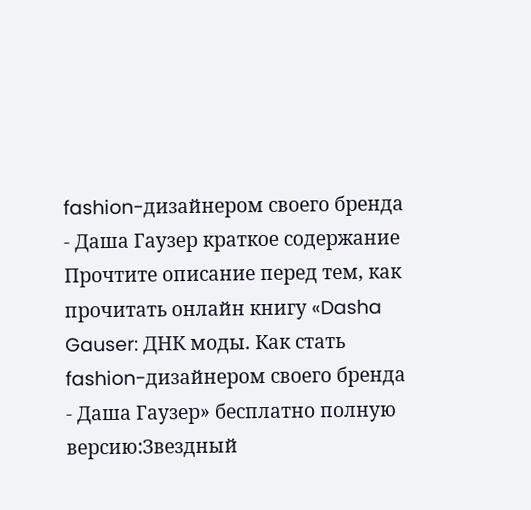fashion-дизайнером своего бренда - Даша Гаузер краткое содержание
Прочтите описание перед тем, как прочитать онлайн книгу «Dasha Gauser: ДНК моды. Как стать fashion-дизайнером своего бренда - Даша Гаузер» бесплатно полную версию:Звездный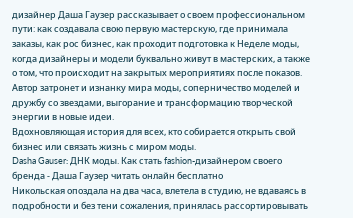дизайнер Даша Гаузер рассказывает о своем профессиональном пути: как создавала свою первую мастерскую, где принимала заказы, как рос бизнес, как проходит подготовка к Неделе моды, когда дизайнеры и модели буквально живут в мастерских, а также о том, что происходит на закрытых мероприятиях после показов. Автор затронет и изнанку мира моды, соперничество моделей и дружбу со звездами, выгорание и трансформацию творческой энергии в новые идеи.
Вдохновляющая история для всех, кто собирается открыть свой бизнес или связать жизнь с миром моды.
Dasha Gauser: ДНК моды. Как стать fashion-дизайнером своего бренда - Даша Гаузер читать онлайн бесплатно
Никольская опоздала на два часа, влетела в студию, не вдаваясь в подробности и без тени сожаления, принялась рассортировывать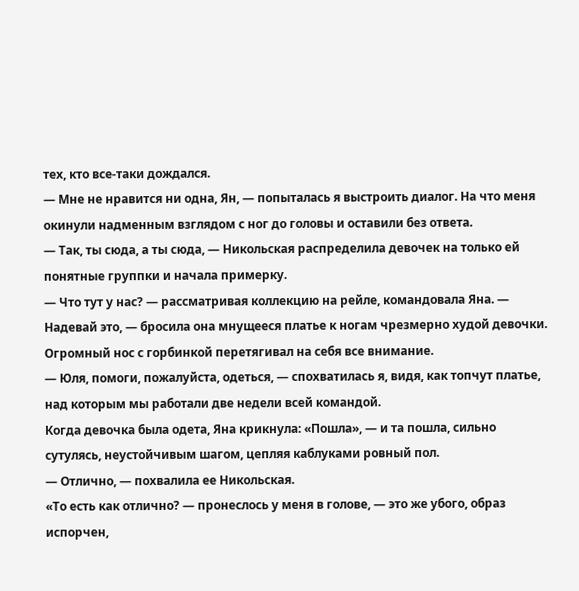тех, кто все-таки дождался.
— Мне не нравится ни одна, Ян, — попыталась я выстроить диалог. На что меня окинули надменным взглядом с ног до головы и оставили без ответа.
— Так, ты сюда, а ты сюда, — Никольская распределила девочек на только ей понятные группки и начала примерку.
— Что тут у нас? — рассматривая коллекцию на рейле, командовала Яна. — Надевай это, — бросила она мнущееся платье к ногам чрезмерно худой девочки. Огромный нос с горбинкой перетягивал на себя все внимание.
— Юля, помоги, пожалуйста, одеться, — спохватилась я, видя, как топчут платье, над которым мы работали две недели всей командой.
Когда девочка была одета, Яна крикнула: «Пошла», — и та пошла, сильно сутулясь, неустойчивым шагом, цепляя каблуками ровный пол.
— Отлично, — похвалила ее Никольская.
«То есть как отлично? — пронеслось у меня в голове, — это же убого, образ испорчен,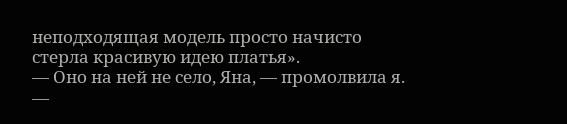неподходящая модель просто начисто стерла красивую идею платья».
— Оно на ней не село, Яна, — промолвила я. —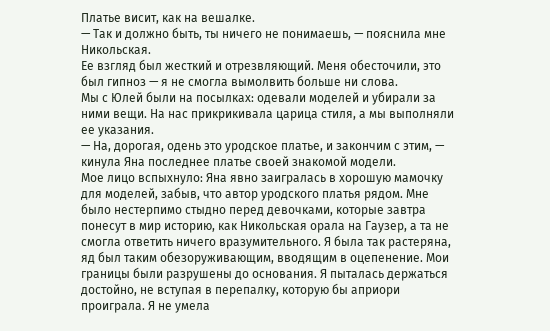Платье висит, как на вешалке.
— Так и должно быть, ты ничего не понимаешь, — пояснила мне Никольская.
Ее взгляд был жесткий и отрезвляющий. Меня обесточили, это был гипноз — я не смогла вымолвить больше ни слова.
Мы с Юлей были на посылках: одевали моделей и убирали за ними вещи. На нас прикрикивала царица стиля, а мы выполняли ее указания.
— На, дорогая, одень это уродское платье, и закончим с этим, — кинула Яна последнее платье своей знакомой модели.
Мое лицо вспыхнуло: Яна явно заигралась в хорошую мамочку для моделей, забыв, что автор уродского платья рядом. Мне было нестерпимо стыдно перед девочками, которые завтра понесут в мир историю, как Никольская орала на Гаузер, а та не смогла ответить ничего вразумительного. Я была так растеряна, яд был таким обезоруживающим, вводящим в оцепенение. Мои границы были разрушены до основания. Я пыталась держаться достойно, не вступая в перепалку, которую бы априори проиграла. Я не умела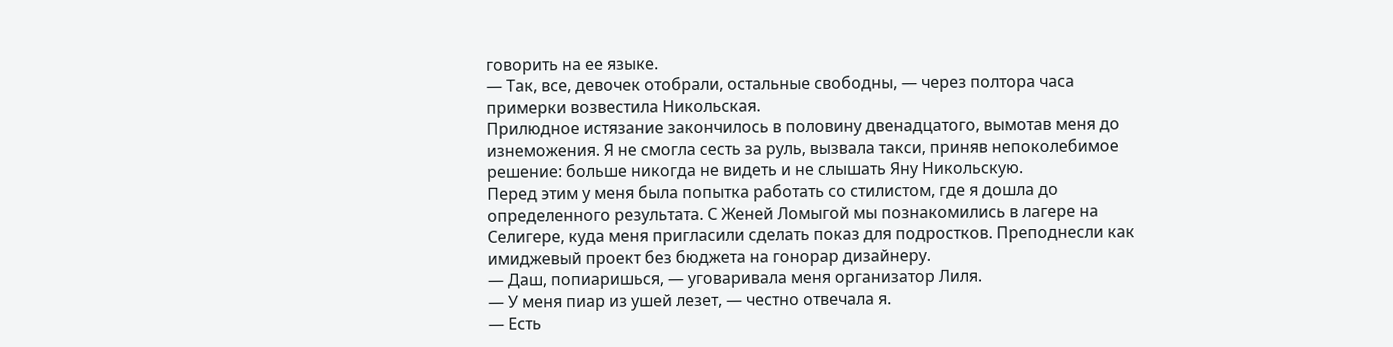говорить на ее языке.
— Так, все, девочек отобрали, остальные свободны, — через полтора часа примерки возвестила Никольская.
Прилюдное истязание закончилось в половину двенадцатого, вымотав меня до изнеможения. Я не смогла сесть за руль, вызвала такси, приняв непоколебимое решение: больше никогда не видеть и не слышать Яну Никольскую.
Перед этим у меня была попытка работать со стилистом, где я дошла до определенного результата. С Женей Ломыгой мы познакомились в лагере на Селигере, куда меня пригласили сделать показ для подростков. Преподнесли как имиджевый проект без бюджета на гонорар дизайнеру.
— Даш, попиаришься, — уговаривала меня организатор Лиля.
— У меня пиар из ушей лезет, — честно отвечала я.
— Есть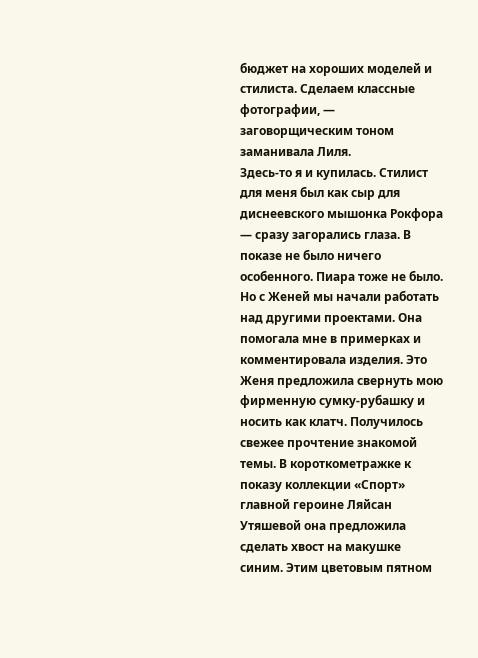бюджет на хороших моделей и стилиста. Сделаем классные фотографии, — заговорщическим тоном заманивала Лиля.
Здесь-то я и купилась. Стилист для меня был как сыр для диснеевского мышонка Рокфора — сразу загорались глаза. В показе не было ничего особенного. Пиара тоже не было. Но с Женей мы начали работать над другими проектами. Она помогала мне в примерках и комментировала изделия. Это Женя предложила свернуть мою фирменную сумку-рубашку и носить как клатч. Получилось свежее прочтение знакомой темы. В короткометражке к показу коллекции «Спорт» главной героине Ляйсан Утяшевой она предложила сделать хвост на макушке синим. Этим цветовым пятном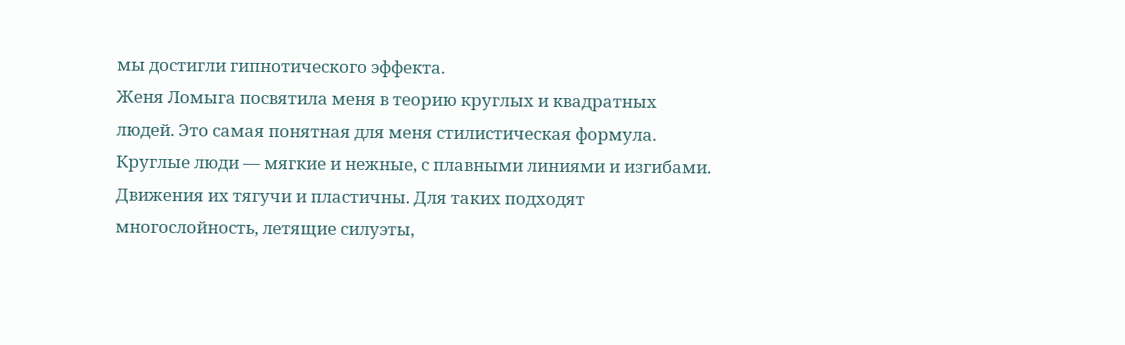мы достигли гипнотического эффекта.
Женя Ломыга посвятила меня в теорию круглых и квадратных людей. Это самая понятная для меня стилистическая формула. Круглые люди — мягкие и нежные, с плавными линиями и изгибами. Движения их тягучи и пластичны. Для таких подходят многослойность, летящие силуэты,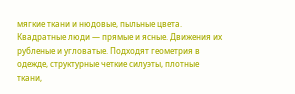мягкие ткани и нюдовые, пыльные цвета. Квадратные люди — прямые и ясные. Движения их рубленые и угловатые. Подходят геометрия в одежде, структурные четкие силуэты, плотные ткани,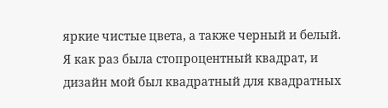яркие чистые цвета, а также черный и белый. Я как раз была стопроцентный квадрат, и дизайн мой был квадратный для квадратных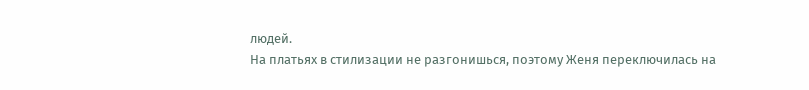людей.
На платьях в стилизации не разгонишься, поэтому Женя переключилась на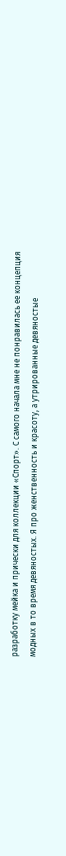разработку мейка и прически для коллекции «Спорт». С самого начала мне не понравилась ее концепция модных в то время девяностых. Я про женственность и красоту, а утрированные девяностые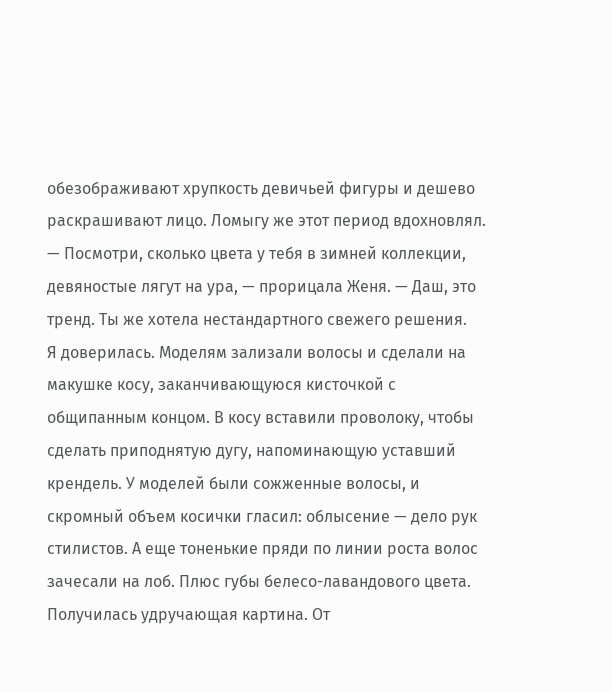обезображивают хрупкость девичьей фигуры и дешево раскрашивают лицо. Ломыгу же этот период вдохновлял.
— Посмотри, сколько цвета у тебя в зимней коллекции, девяностые лягут на ура, — прорицала Женя. — Даш, это тренд. Ты же хотела нестандартного свежего решения.
Я доверилась. Моделям зализали волосы и сделали на макушке косу, заканчивающуюся кисточкой с общипанным концом. В косу вставили проволоку, чтобы сделать приподнятую дугу, напоминающую уставший крендель. У моделей были сожженные волосы, и скромный объем косички гласил: облысение — дело рук стилистов. А еще тоненькие пряди по линии роста волос зачесали на лоб. Плюс губы белесо-лавандового цвета. Получилась удручающая картина. От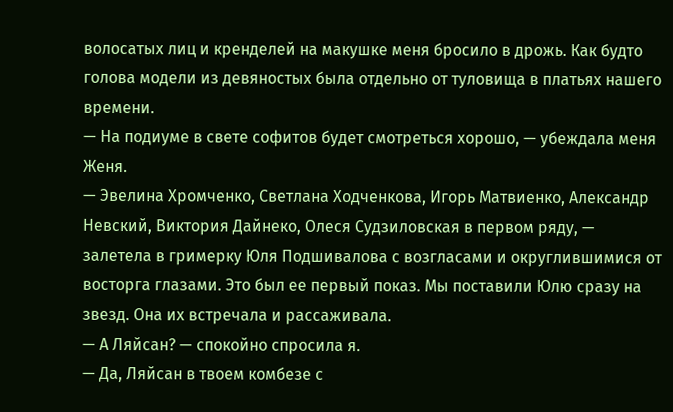волосатых лиц и кренделей на макушке меня бросило в дрожь. Как будто голова модели из девяностых была отдельно от туловища в платьях нашего времени.
— На подиуме в свете софитов будет смотреться хорошо, — убеждала меня Женя.
— Эвелина Хромченко, Светлана Ходченкова, Игорь Матвиенко, Александр Невский, Виктория Дайнеко, Олеся Судзиловская в первом ряду, — залетела в гримерку Юля Подшивалова с возгласами и округлившимися от восторга глазами. Это был ее первый показ. Мы поставили Юлю сразу на звезд. Она их встречала и рассаживала.
— А Ляйсан? — спокойно спросила я.
— Да, Ляйсан в твоем комбезе с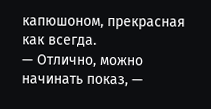капюшоном, прекрасная как всегда.
— Отлично, можно начинать показ, —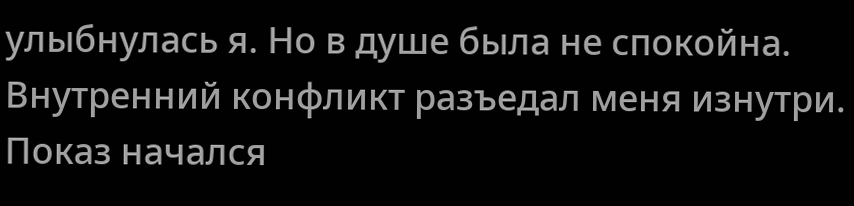улыбнулась я. Но в душе была не спокойна. Внутренний конфликт разъедал меня изнутри.
Показ начался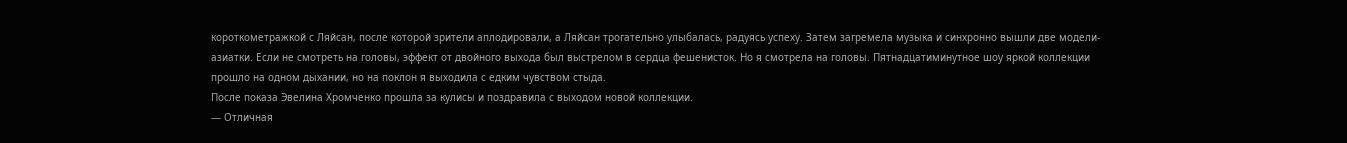короткометражкой с Ляйсан, после которой зрители аплодировали, а Ляйсан трогательно улыбалась, радуясь успеху. Затем загремела музыка и синхронно вышли две модели-азиатки. Если не смотреть на головы, эффект от двойного выхода был выстрелом в сердца фешенисток. Но я смотрела на головы. Пятнадцатиминутное шоу яркой коллекции прошло на одном дыхании, но на поклон я выходила с едким чувством стыда.
После показа Эвелина Хромченко прошла за кулисы и поздравила с выходом новой коллекции.
— Отличная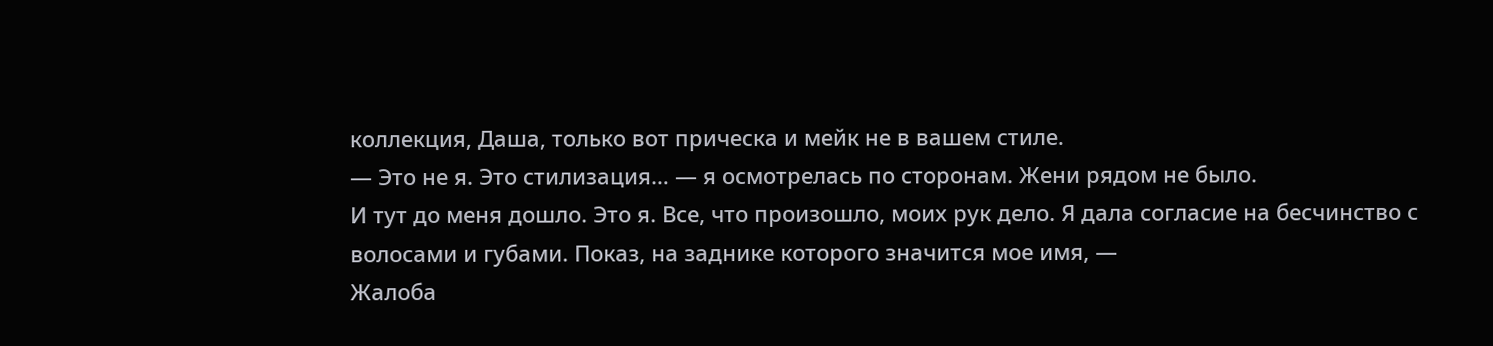коллекция, Даша, только вот прическа и мейк не в вашем стиле.
— Это не я. Это стилизация… — я осмотрелась по сторонам. Жени рядом не было.
И тут до меня дошло. Это я. Все, что произошло, моих рук дело. Я дала согласие на бесчинство с волосами и губами. Показ, на заднике которого значится мое имя, —
Жалоба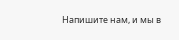Напишите нам, и мы в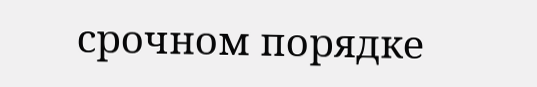срочном порядке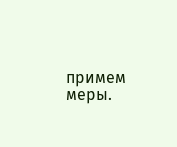примем меры.